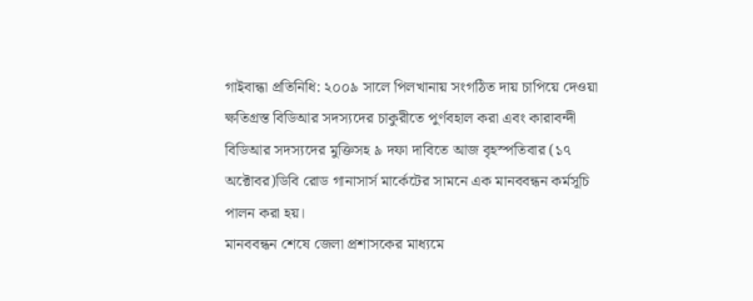গাইবান্ধা প্রতিনিধি: ২০০৯ সালে পিলখানায় সংগঠিত দায় চাপিয়ে দেওয়া ক্ষতিগ্রস্ত বিডিআর সদস্যদের চাকুরীতে পুর্ণবহাল করা এবং কারাবন্দী বিডিআর সদস্যদের মুক্তিসহ ৯ দফা দাবিতে আজ বৃহস্পতিবার (১৭ অক্টোবর)ডিবি রোড গানাসার্স মার্কেটের সামনে এক মানববন্ধন কর্মসূচি পালন করা হয়।
মানববন্ধন শেষে জেলা প্রশাসকের মাধ্যমে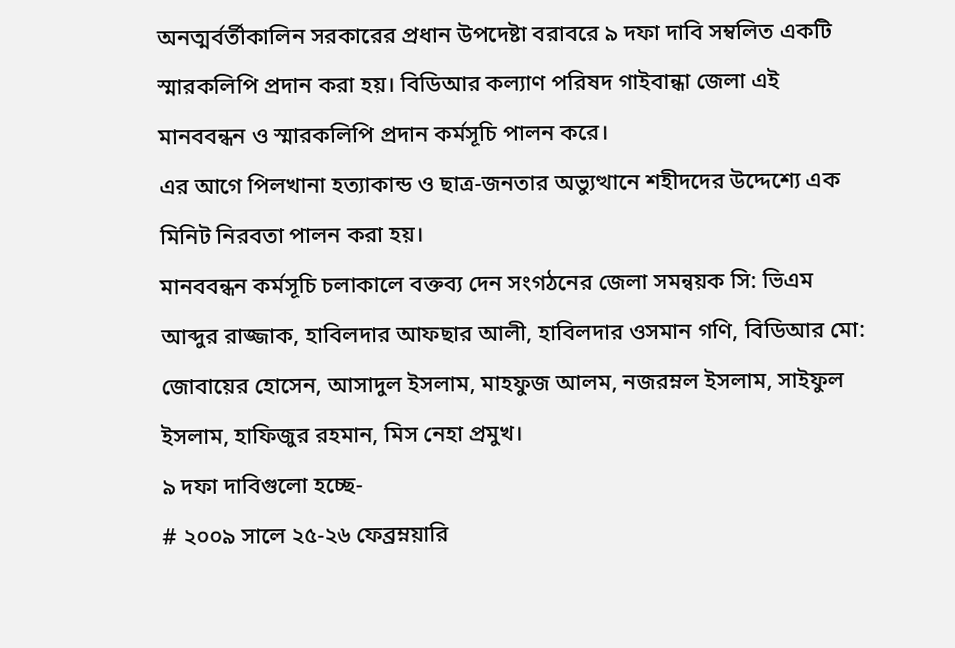অনত্মর্বর্তীকালিন সরকারের প্রধান উপদেষ্টা বরাবরে ৯ দফা দাবি সম্বলিত একটি স্মারকলিপি প্রদান করা হয়। বিডিআর কল্যাণ পরিষদ গাইবান্ধা জেলা এই মানববন্ধন ও স্মারকলিপি প্রদান কর্মসূচি পালন করে।
এর আগে পিলখানা হত্যাকান্ড ও ছাত্র-জনতার অভ্যুত্থানে শহীদদের উদ্দেশ্যে এক মিনিট নিরবতা পালন করা হয়।
মানববন্ধন কর্মসূচি চলাকালে বক্তব্য দেন সংগঠনের জেলা সমন্বয়ক সি: ভিএম আব্দুর রাজ্জাক, হাবিলদার আফছার আলী, হাবিলদার ওসমান গণি, বিডিআর মো: জোবায়ের হোসেন, আসাদুল ইসলাম, মাহফুজ আলম, নজরম্নল ইসলাম, সাইফুল ইসলাম, হাফিজুর রহমান, মিস নেহা প্রমুখ।
৯ দফা দাবিগুলো হচ্ছে-
# ২০০৯ সালে ২৫-২৬ ফেব্রম্নয়ারি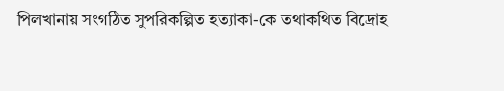পিলখানায় সংগঠিত সুপরিকল্পিত হত্যাকা-কে তথাকথিত বিদ্রোহ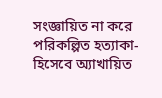সংজ্ঞায়িত না করে পরিকল্পিত হত্যাকা- হিসেবে অ্যাখায়িত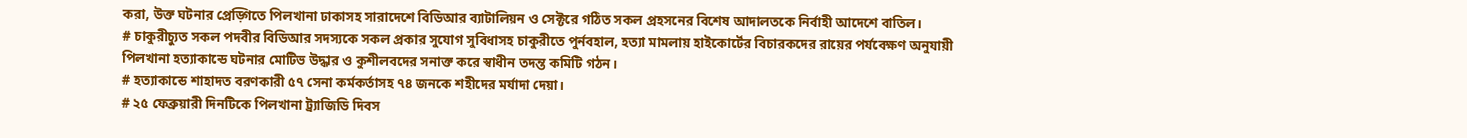করা, উক্ত ঘটনার প্রেড়্গিতে পিলখানা ঢাকাসহ সারাদেশে বিডিআর ব্যাটালিয়ন ও সেক্টরে গঠিত সকল প্রহসনের বিশেষ আদালতকে নির্বাহী আদেশে বাতিল।
# চাকুরীচ্যুত সকল পদবীর বিডিআর সদস্যকে সকল প্রকার সুযোগ সুবিধাসহ চাকুরীতে পুর্নবহাল, হত্যা মামলায় হাইকোর্টের বিচারকদের রায়ের পর্যবেক্ষণ অনুযায়ী পিলখানা হত্যাকান্ডে ঘটনার মোটিভ উদ্ধার ও কুশীলবদের সনাক্ত করে স্বাধীন তদন্ত কমিটি গঠন।
# হত্যাকান্ডে শাহাদত বরণকারী ৫৭ সেনা কর্মকর্তাসহ ৭৪ জনকে শহীদের মর্যাদা দেয়া।
# ২৫ ফেব্রুয়ারী দিনটিকে পিলখানা ট্র্যাজিডি দিবস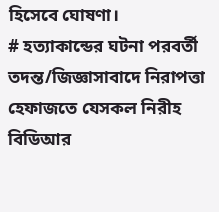হিসেবে ঘোষণা।
# হত্যাকান্ডের ঘটনা পরবর্তী তদন্ত/জিজ্ঞাসাবাদে নিরাপত্তা হেফাজতে যেসকল নিরীহ বিডিআর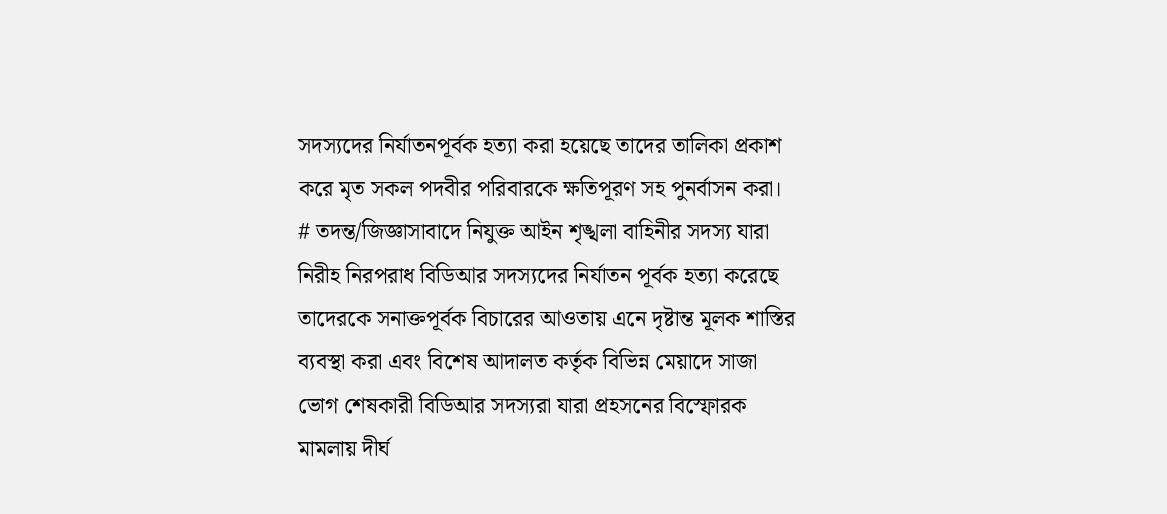সদস্যদের নির্যাতনপূর্বক হত্যা করা হয়েছে তাদের তালিকা প্রকাশ করে মৃত সকল পদবীর পরিবারকে ক্ষতিপূরণ সহ পুনর্বাসন করা।
# তদন্ত/জিজ্ঞাসাবাদে নিযুক্ত আইন শৃঙ্খলা বাহিনীর সদস্য যারা নিরীহ নিরপরাধ বিডিআর সদস্যদের নির্যাতন পূর্বক হত্যা করেছে তাদেরকে সনাক্তপূর্বক বিচারের আওতায় এনে দৃষ্টান্ত মূলক শাস্তির ব্যবস্থা করা এবং বিশেষ আদালত কর্তৃক বিভিন্ন মেয়াদে সাজা ভোগ শেষকারী বিডিআর সদস্যরা যারা প্রহসনের বিস্ফোরক মামলায় দীর্ঘ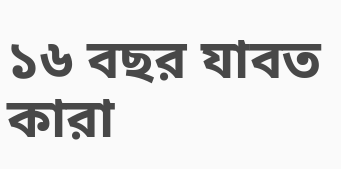১৬ বছর যাবত কারা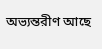অভ্যন্তরীণ আছে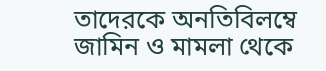তাদেরকে অনতিবিলম্বে জামিন ও মামলা থেকে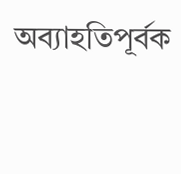অব্যাহতিপূর্বক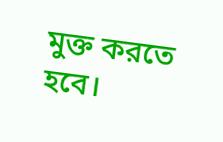মুক্ত করতে হবে।